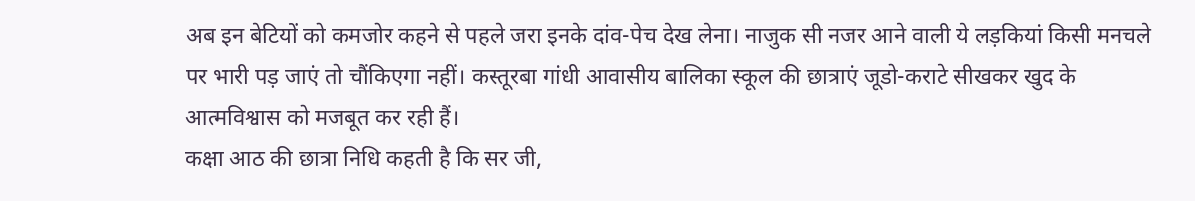अब इन बेटियों को कमजोर कहने से पहले जरा इनके दांव-पेच देख लेना। नाजुक सी नजर आने वाली ये लड़कियां किसी मनचले पर भारी पड़ जाएं तो चौंकिएगा नहीं। कस्तूरबा गांधी आवासीय बालिका स्कूल की छात्राएं जूडो-कराटे सीखकर खुद के आत्मविश्वास को मजबूत कर रही हैं।
कक्षा आठ की छात्रा निधि कहती है कि सर जी,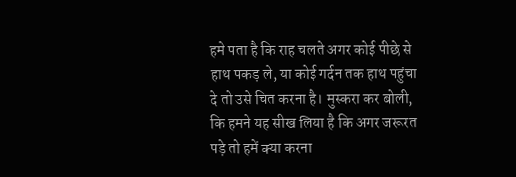हमे पता है कि राह चलते अगर कोई पीछे से हाथ पकड़ ले, या कोई गर्दन तक हाथ पहुंचा दे तो उसे चित करना है। मुस्करा कर बोली, कि हमने यह सीख लिया है कि अगर जरूरत पड़े तो हमें क्या करना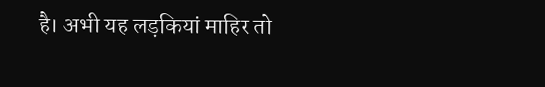है। अभी यह लड़कियां माहिर तो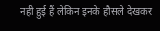नही हुई हैं लेकिन इनके हौसले देखकर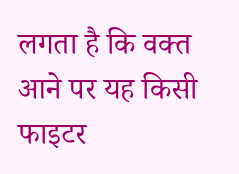लगता है कि वक्त आने पर यह किसी फाइटर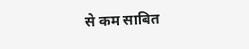से कम साबित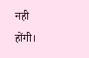नही होंगी।